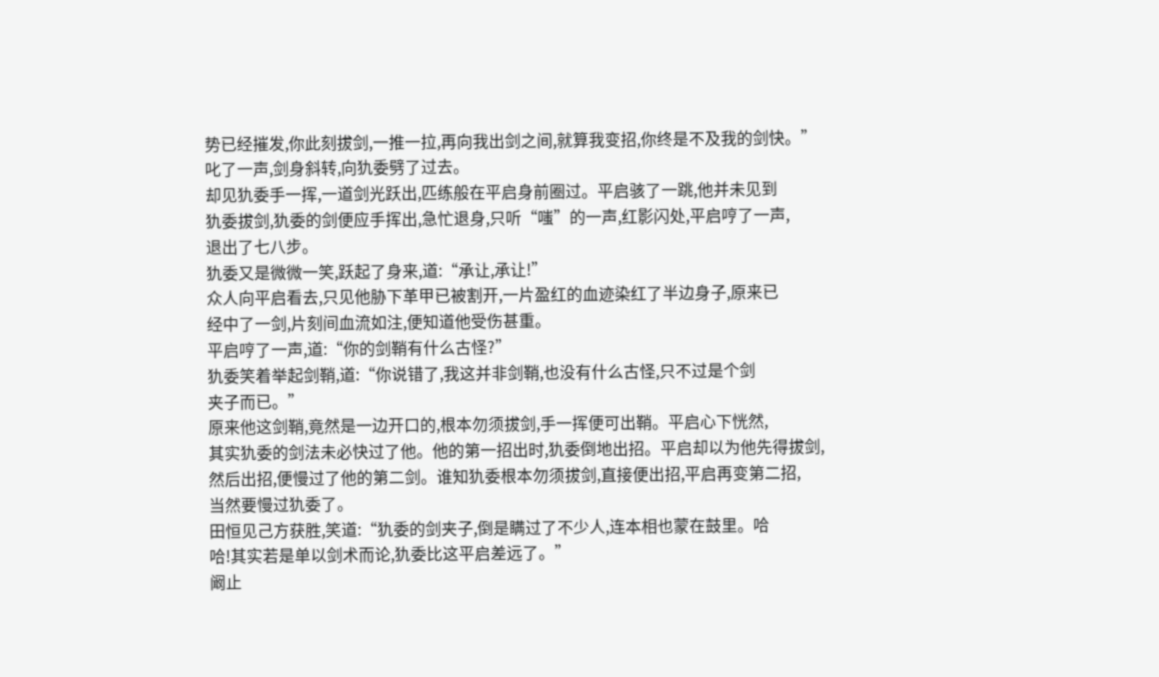势已经摧发,你此刻拔剑,一推一拉,再向我出剑之间,就算我变招,你终是不及我的剑快。”
叱了一声,剑身斜转,向犰委劈了过去。
却见犰委手一挥,一道剑光跃出,匹练般在平启身前圈过。平启骇了一跳,他并未见到
犰委拔剑,犰委的剑便应手挥出,急忙退身,只听“嗤”的一声,红影闪处,平启哼了一声,
退出了七八步。
犰委又是微微一笑,跃起了身来,道:“承让,承让!”
众人向平启看去,只见他胁下革甲已被割开,一片盈红的血迹染红了半边身子,原来已
经中了一剑,片刻间血流如注,便知道他受伤甚重。
平启哼了一声,道:“你的剑鞘有什么古怪?”
犰委笑着举起剑鞘,道:“你说错了,我这并非剑鞘,也没有什么古怪,只不过是个剑
夹子而已。”
原来他这剑鞘,竟然是一边开口的,根本勿须拔剑,手一挥便可出鞘。平启心下恍然,
其实犰委的剑法未必快过了他。他的第一招出时,犰委倒地出招。平启却以为他先得拔剑,
然后出招,便慢过了他的第二剑。谁知犰委根本勿须拔剑,直接便出招,平启再变第二招,
当然要慢过犰委了。
田恒见己方获胜,笑道:“犰委的剑夹子,倒是瞒过了不少人,连本相也蒙在鼓里。哈
哈!其实若是单以剑术而论,犰委比这平启差远了。”
阚止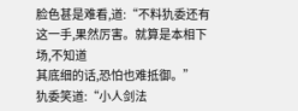脸色甚是难看,道:“不料犰委还有这一手,果然厉害。就算是本相下场,不知道
其底细的话,恐怕也难抵御。”
犰委笑道:“小人剑法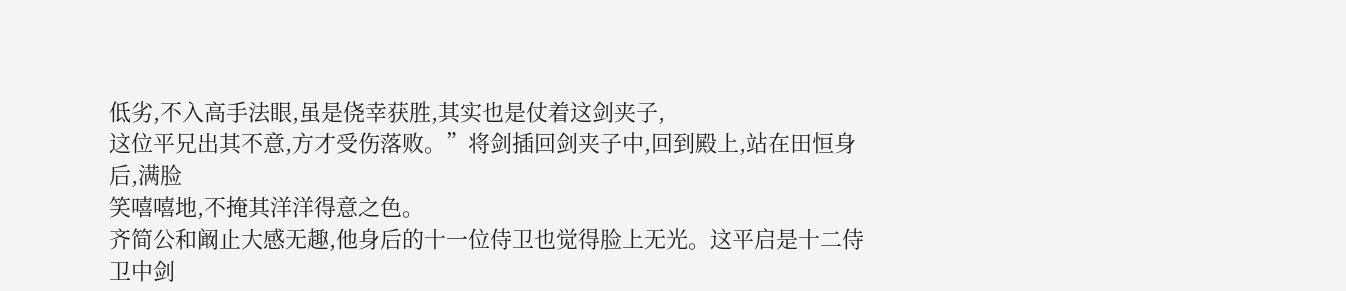低劣,不入高手法眼,虽是侥幸获胜,其实也是仗着这剑夹子,
这位平兄出其不意,方才受伤落败。”将剑插回剑夹子中,回到殿上,站在田恒身后,满脸
笑嘻嘻地,不掩其洋洋得意之色。
齐简公和阚止大感无趣,他身后的十一位侍卫也觉得脸上无光。这平启是十二侍卫中剑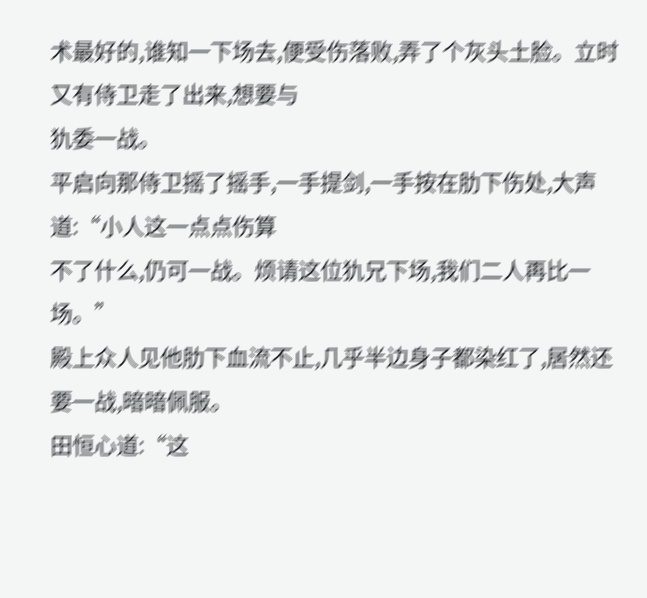术最好的,谁知一下场去,便受伤落败,弄了个灰头土脸。立时又有侍卫走了出来,想要与
犰委一战。
平启向那侍卫摇了摇手,一手提剑,一手按在肋下伤处,大声道:“小人这一点点伤算
不了什么,仍可一战。烦请这位犰兄下场,我们二人再比一场。”
殿上众人见他肋下血流不止,几乎半边身子都染红了,居然还要一战,暗暗佩服。
田恒心道:“这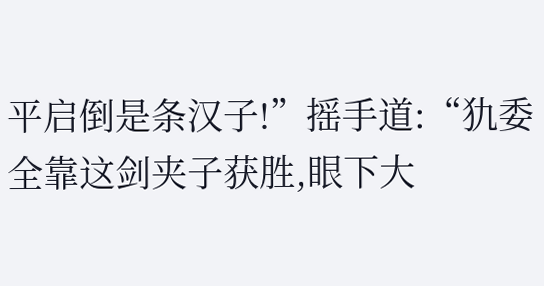平启倒是条汉子!”摇手道:“犰委全靠这剑夹子获胜,眼下大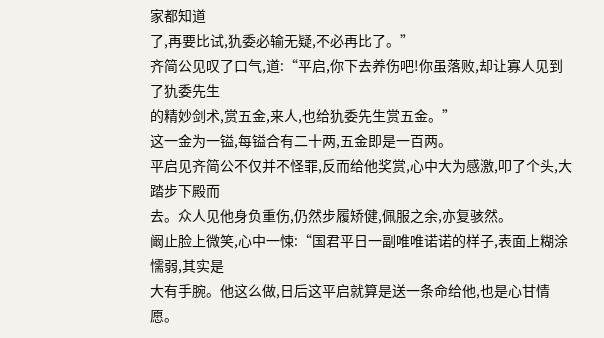家都知道
了,再要比试,犰委必输无疑,不必再比了。”
齐简公见叹了口气,道:“平启,你下去养伤吧!你虽落败,却让寡人见到了犰委先生
的精妙剑术,赏五金,来人,也给犰委先生赏五金。”
这一金为一镒,每镒合有二十两,五金即是一百两。
平启见齐简公不仅并不怪罪,反而给他奖赏,心中大为感激,叩了个头,大踏步下殿而
去。众人见他身负重伤,仍然步履矫健,佩服之余,亦复骇然。
阚止脸上微笑,心中一悚:“国君平日一副唯唯诺诺的样子,表面上糊涂懦弱,其实是
大有手腕。他这么做,日后这平启就算是送一条命给他,也是心甘情愿。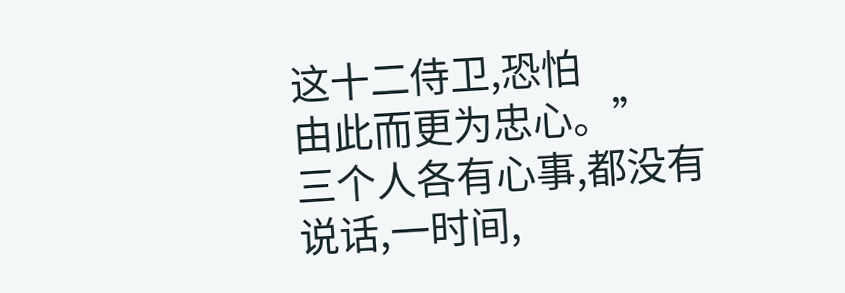这十二侍卫,恐怕
由此而更为忠心。”
三个人各有心事,都没有说话,一时间,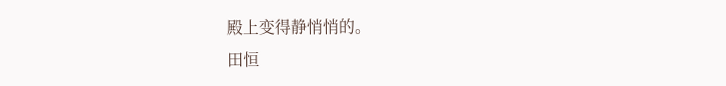殿上变得静悄悄的。
田恒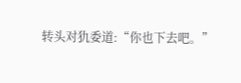转头对犰委道:“你也下去吧。”